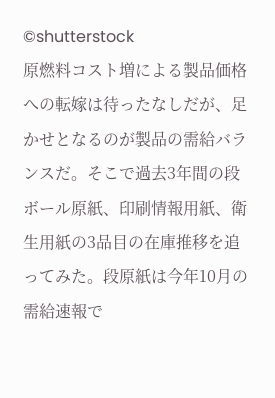©shutterstock
原燃料コスト増による製品価格への転嫁は待ったなしだが、足かせとなるのが製品の需給バランスだ。そこで過去3年間の段ボール原紙、印刷情報用紙、衛生用紙の3品目の在庫推移を追ってみた。段原紙は今年10月の需給速報で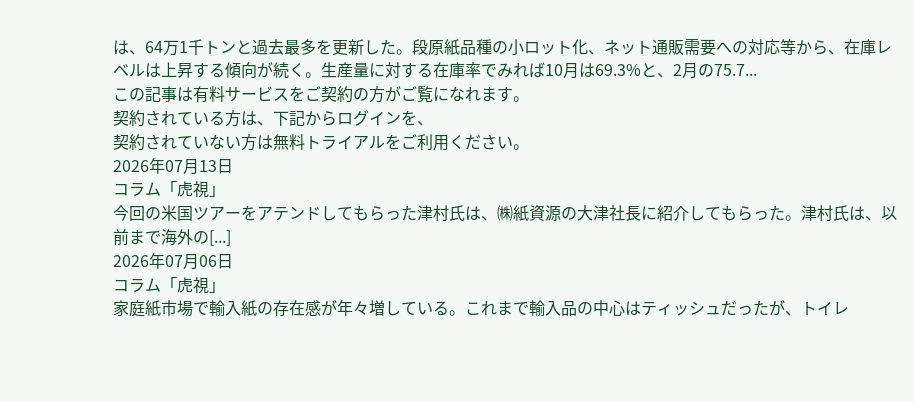は、64万1千トンと過去最多を更新した。段原紙品種の小ロット化、ネット通販需要への対応等から、在庫レベルは上昇する傾向が続く。生産量に対する在庫率でみれば10月は69.3%と、2月の75.7...
この記事は有料サービスをご契約の方がご覧になれます。
契約されている方は、下記からログインを、
契約されていない方は無料トライアルをご利用ください。
2026年07月13日
コラム「虎視」
今回の米国ツアーをアテンドしてもらった津村氏は、㈱紙資源の大津社長に紹介してもらった。津村氏は、以前まで海外の[...]
2026年07月06日
コラム「虎視」
家庭紙市場で輸入紙の存在感が年々増している。これまで輸入品の中心はティッシュだったが、トイレ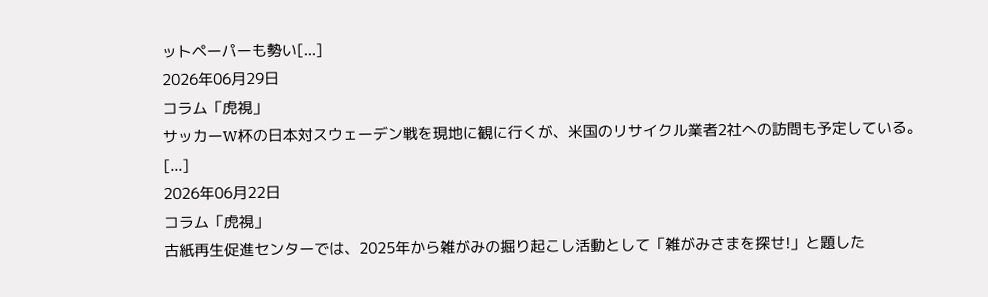ットペーパーも勢い[...]
2026年06月29日
コラム「虎視」
サッカーW杯の日本対スウェーデン戦を現地に観に行くが、米国のリサイクル業者2社への訪問も予定している。
[...]
2026年06月22日
コラム「虎視」
古紙再生促進センターでは、2025年から雑がみの掘り起こし活動として「雑がみさまを探せ!」と題した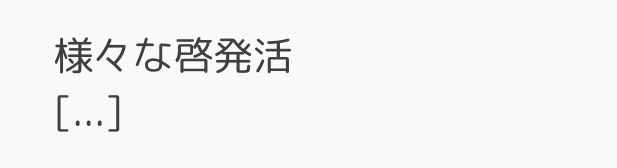様々な啓発活[...]